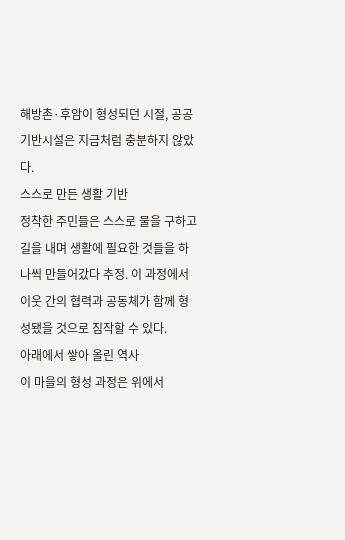해방촌·후암이 형성되던 시절, 공공 기반시설은 지금처럼 충분하지 않았다.
스스로 만든 생활 기반
정착한 주민들은 스스로 물을 구하고 길을 내며 생활에 필요한 것들을 하나씩 만들어갔다 추정. 이 과정에서 이웃 간의 협력과 공동체가 함께 형성됐을 것으로 짐작할 수 있다.
아래에서 쌓아 올린 역사
이 마을의 형성 과정은 위에서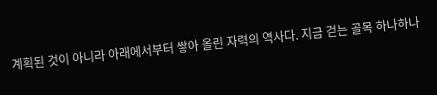계획된 것이 아니라 아래에서부터 쌓아 올린 자력의 역사다. 지금 걷는 골목 하나하나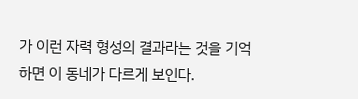가 이런 자력 형성의 결과라는 것을 기억하면 이 동네가 다르게 보인다.